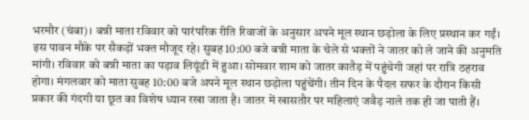भरमौर (चंबा)। बन्नी माता रविवार को पारंपरिक रीति रिवाजों के अनुसार अपने मूल स्थान छड़ोला के लिए प्रस्थान कर गईं। इस पावन मौके पर सैकड़ों भक्त मौजूद रहे। सुबह 10:00 बजे बन्नी माता के चेले से भक्तों ने जातर को ले जाने की अनुमति मांगी। रविवार को बन्नी माता का पड़ाव लियूंडी में हुआ। सोमवार शाम को जातर कातैड़ में पहुंचेगी जहां पर रात्रि ठहराव होगा। मंगलवार को माता सुबह 10:00 बजे अपने मूल स्थान छड़ोला पहुंचेंगी। तीन दिन के पैदल सफर के दौरान किसी प्रकार की गंदगी या छूत का विशेष ध्यान रखा जाता है। जातर में खासतौर पर महिलाएं जवैड़ नाले तक ही जा पाती हैं।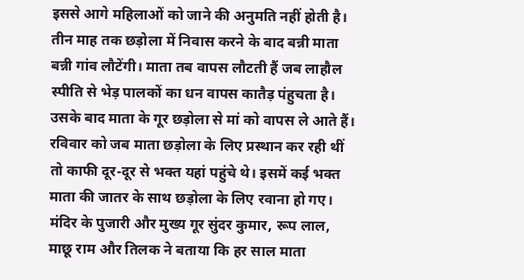इससे आगे महिलाओं को जाने की अनुमति नहीं होती है।
तीन माह तक छड़ोला में निवास करने के बाद बन्नी माता बन्नी गांव लौटेंगी। माता तब वापस लौटती हैं जब लाहौल स्पीति से भेड़ पालकों का धन वापस कातैड़ पंहुचता है। उसके बाद माता के गूर छड़ोला से मां को वापस ले आते हैं। रविवार को जब माता छड़ोला के लिए प्रस्थान कर रही थीं तो काफी दूर-दूर से भक्त यहां पहुंचे थे। इसमें कई भक्त माता की जातर के साथ छड़ोला के लिए रवाना हो गए। मंदिर के पुजारी और मुख्य गूर सुंदर कुमार, रूप लाल, माछू राम और तिलक ने बताया कि हर साल माता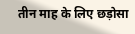तीन माह के लिए छड़ोसा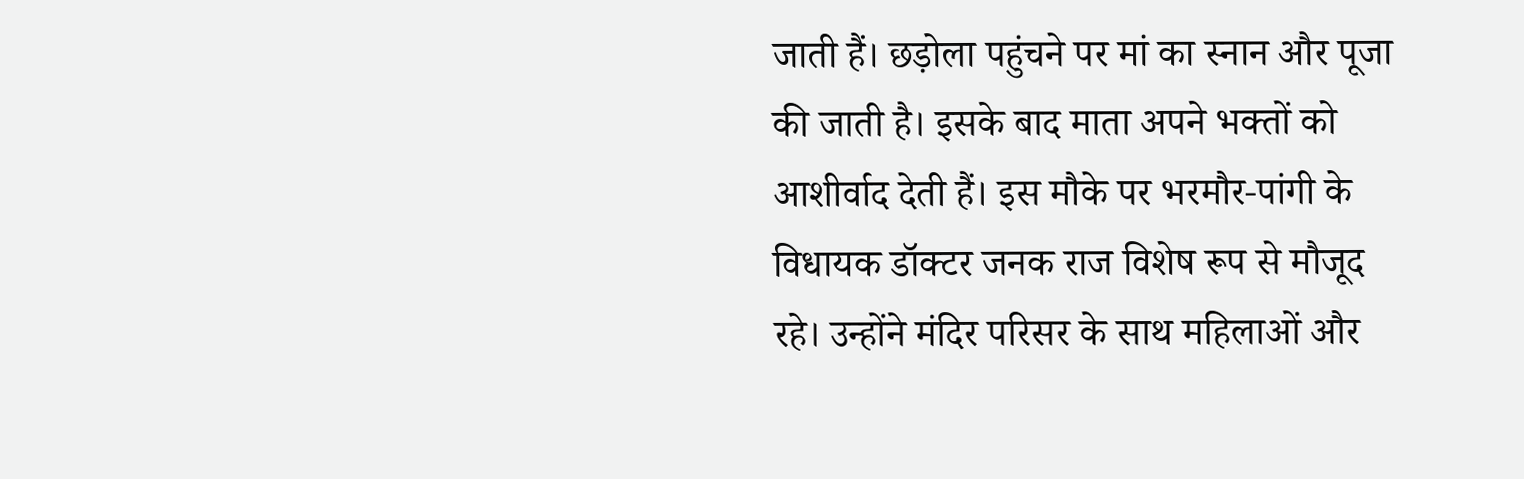जाती हैं। छड़ोला पहुंचने पर मां का स्नान और पूजा की जाती है। इसके बाद माता अपने भक्तों को आशीर्वाद देती हैं। इस मौके पर भरमौर-पांगी के विधायक डॉक्टर जनक राज विशेष रूप से मौजूद रहे। उन्होंने मंदिर परिसर के साथ महिलाओं और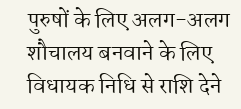पुरुषों के लिए अलग-अलग शौचालय बनवाने के लिए विधायक निधि से राशि देने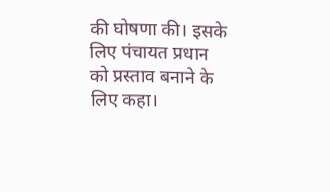की घोषणा की। इसके लिए पंचायत प्रधान को प्रस्ताव बनाने के लिए कहा।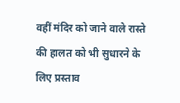वहीं मंदिर को जाने वाले रास्ते की हालत को भी सुधारने के लिए प्रस्ताव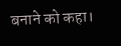बनाने को कहा।